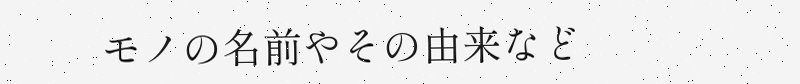モノの名前やその由来など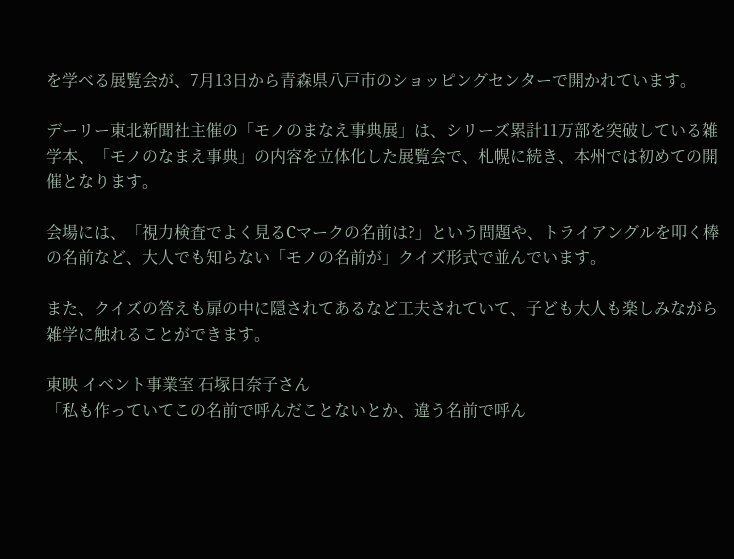を学べる展覧会が、7月13日から青森県八戸市のショッピングセンターで開かれています。

デーリー東北新聞社主催の「モノのまなえ事典展」は、シリーズ累計11万部を突破している雑学本、「モノのなまえ事典」の内容を立体化した展覧会で、札幌に続き、本州では初めての開催となります。

会場には、「視力検査でよく見るCマークの名前は?」という問題や、トライアングルを叩く棒の名前など、大人でも知らない「モノの名前が」クイズ形式で並んでいます。

また、クイズの答えも扉の中に隠されてあるなど工夫されていて、子ども大人も楽しみながら雑学に触れることができます。

東映 イベント事業室 石塚日奈子さん
「私も作っていてこの名前で呼んだことないとか、違う名前で呼ん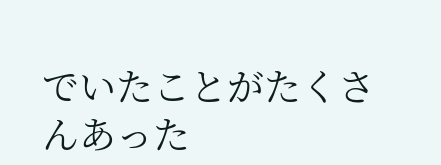でいたことがたくさんあった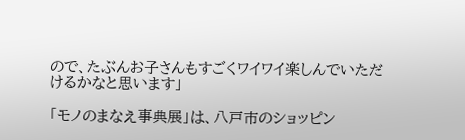ので、たぶんお子さんもすごくワイワイ楽しんでいただけるかなと思います」

「モノのまなえ事典展」は、八戸市のショッピン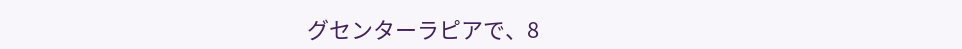グセンターラピアで、8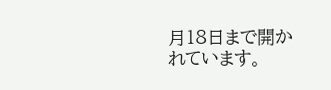月18日まで開かれています。